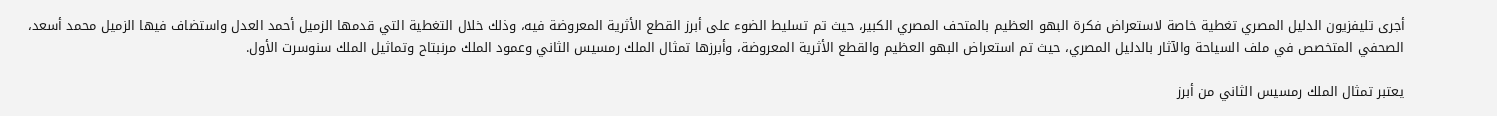أجرى تليفزيون الدليل المصري تغطية خاصة لاستعراض فكرة البهو العظيم بالمتحف المصري الكبير، حيث تم تسليط الضوء على أبرز القطع الأثرية المعروضة فيه، وذلك خلال التغطية التي قدمها الزميل أحمد العدل واستضاف فيها الزميل محمد أسعد، الصحفي المتخصص في ملف السياحة والآثار بالدليل المصري، حيث تم استعراض البهو العظيم والقطع الأثرية المعروضة، وأبرزها تمثال الملك رمسيس الثاني وعمود الملك مرنبتاح وتماثيل الملك سنوسرت الأول.

يعتبر تمثال الملك رمسيس الثاني من أبرز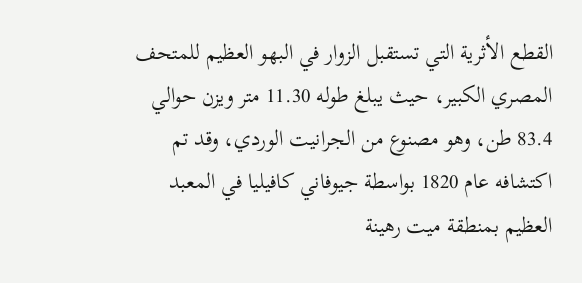القطع الأثرية التي تستقبل الزوار في البهو العظيم للمتحف المصري الكبير، حيث يبلغ طوله 11.30 متر ويزن حوالي 83.4 طن، وهو مصنوع من الجرانيت الوردي، وقد تم اكتشافه عام 1820 بواسطة جيوفاني كافيليا في المعبد العظيم بمنطقة ميت رهينة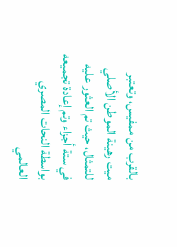بالقرب من ممفيس، وتعتبر ميت رهينة الموطن الأصلي للتمثال، حيث تم العثور عليه في ستة أجزاء وتم إعادة تجميعه بواسطة النحات المصري العالمي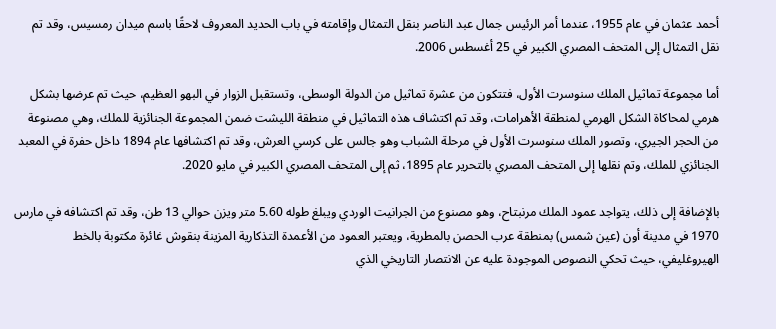أحمد عثمان في عام 1955، عندما أمر الرئيس جمال عبد الناصر بنقل التمثال وإقامته في باب الحديد المعروف لاحقًا باسم ميدان رمسيس، وقد تم نقل التمثال إلى المتحف المصري الكبير في 25 أغسطس 2006.

أما مجموعة تماثيل الملك سنوسرت الأول، فتتكون من عشرة تماثيل من الدولة الوسطى، وتستقبل الزوار في البهو العظيم، حيث تم عرضها بشكل هرمي لمحاكاة الشكل الهرمي لمنطقة الأهرامات، وقد تم اكتشاف هذه التماثيل في منطقة الليشت ضمن المجموعة الجنائزية للملك، وهي مصنوعة من الحجر الجيري، وتصور الملك سنوسرت الأول في مرحلة الشباب وهو جالس على كرسي العرش، وقد تم اكتشافها عام 1894 داخل حفرة في المعبد الجنائزي للملك، وتم نقلها إلى المتحف المصري بالتحرير عام 1895، ثم إلى المتحف المصري الكبير في مايو 2020.

بالإضافة إلى ذلك، يتواجد عمود الملك مرنبتاح، وهو مصنوع من الجرانيت الوردي ويبلغ طوله 5.60 متر ويزن حوالي 13 طن، وقد تم اكتشافه في مارس 1970 في مدينة أون (عين شمس) بمنطقة عرب الحصن بالمطرية، ويعتبر العمود من الأعمدة التذكارية المزينة بنقوش غائرة مكتوبة بالخط الهيروغليفي، حيث تحكي النصوص الموجودة عليه عن الانتصار التاريخي الذي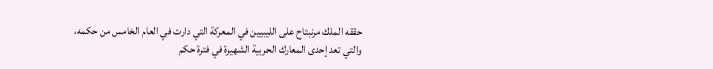حققه الملك مرنبتاح على الليبيين في المعركة التي دارت في العام الخامس من حكمه، والتي تعد إحدى المعارك الحربية الشهيرة في فترة حكم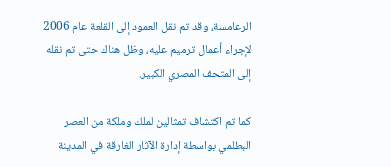الرعامسة، وقد تم نقل العمود إلى القلعة عام 2006 لإجراء أعمال ترميم عليه، وظل هناك حتى تم نقله إلى المتحف المصري الكبير.

كما تم اكتشاف تمثالين لملك وملكة من العصر البطلمي بواسطة إدارة الآثار الغارقة في المدينة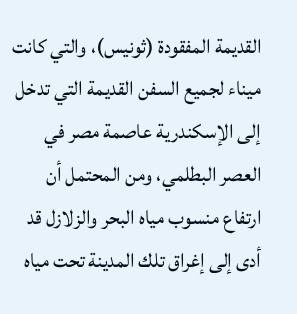القديمة المفقودة (ثونيس)، والتي كانت ميناء لجميع السفن القديمة التي تدخل إلى الإسكندرية عاصمة مصر في العصر البطلمي، ومن المحتمل أن ارتفاع منسوب مياه البحر والزلازل قد أدى إلى إغراق تلك المدينة تحت مياه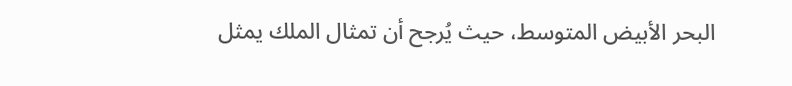البحر الأبيض المتوسط، حيث يُرجح أن تمثال الملك يمثل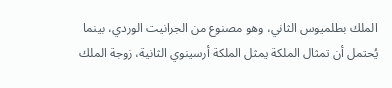الملك بطلميوس الثاني، وهو مصنوع من الجرانيت الوردي، بينما يُحتمل أن تمثال الملكة يمثل الملكة أرسينوي الثانية، زوجة الملك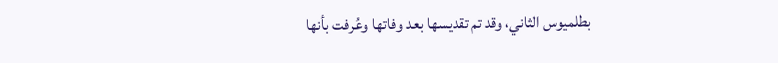بطلميوس الثاني، وقد تم تقديسها بعد وفاتها وعُرفت بأنها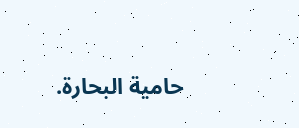حامية البحارة.